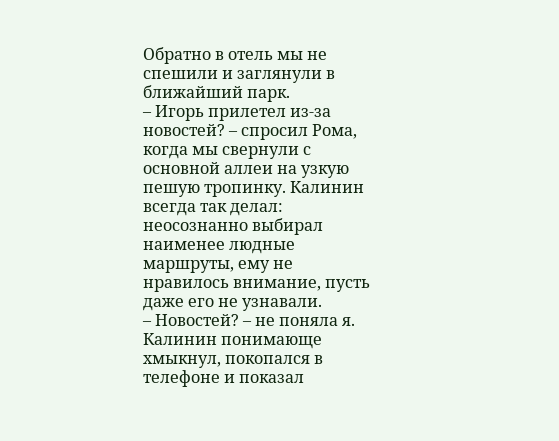Обратно в отель мы не спешили и заглянули в ближайший парк.
– Игорь прилетел из-за новостей? – спросил Рома, когда мы свернули с основной аллеи на узкую пешую тропинку. Калинин всегда так делал: неосознанно выбирал наименее людные маршруты, ему не нравилось внимание, пусть даже его не узнавали.
– Новостей? – не поняла я.
Калинин понимающе хмыкнул, покопался в телефоне и показал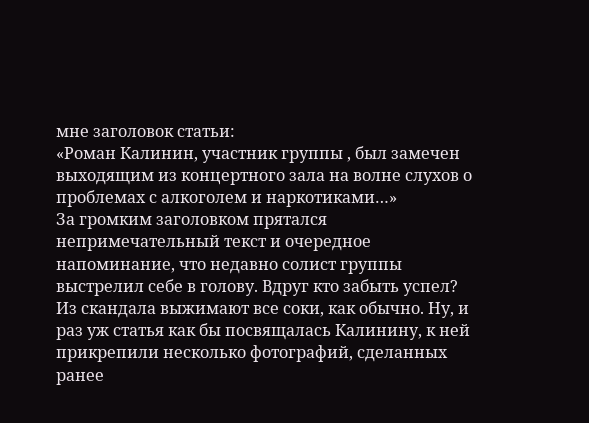мне заголовок статьи:
«Роман Калинин, участник группы , был замечен выходящим из концертного зала на волне слухов о проблемах с алкоголем и наркотиками…»
За громким заголовком прятался непримечательный текст и очередное напоминание, что недавно солист группы выстрелил себе в голову. Вдруг кто забыть успел? Из скандала выжимают все соки, как обычно. Ну, и раз уж статья как бы посвящалась Калинину, к ней прикрепили несколько фотографий, сделанных ранее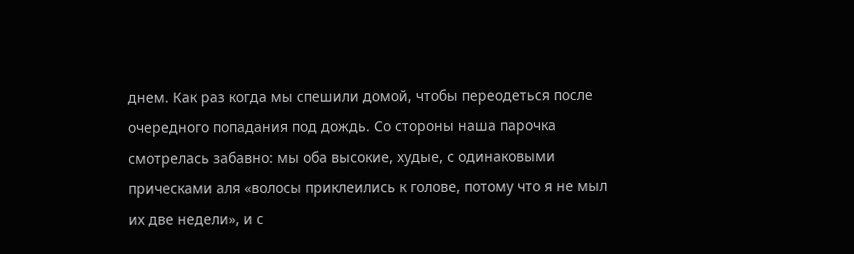днем. Как раз когда мы спешили домой, чтобы переодеться после очередного попадания под дождь. Со стороны наша парочка смотрелась забавно: мы оба высокие, худые, с одинаковыми прическами аля «волосы приклеились к голове, потому что я не мыл их две недели», и с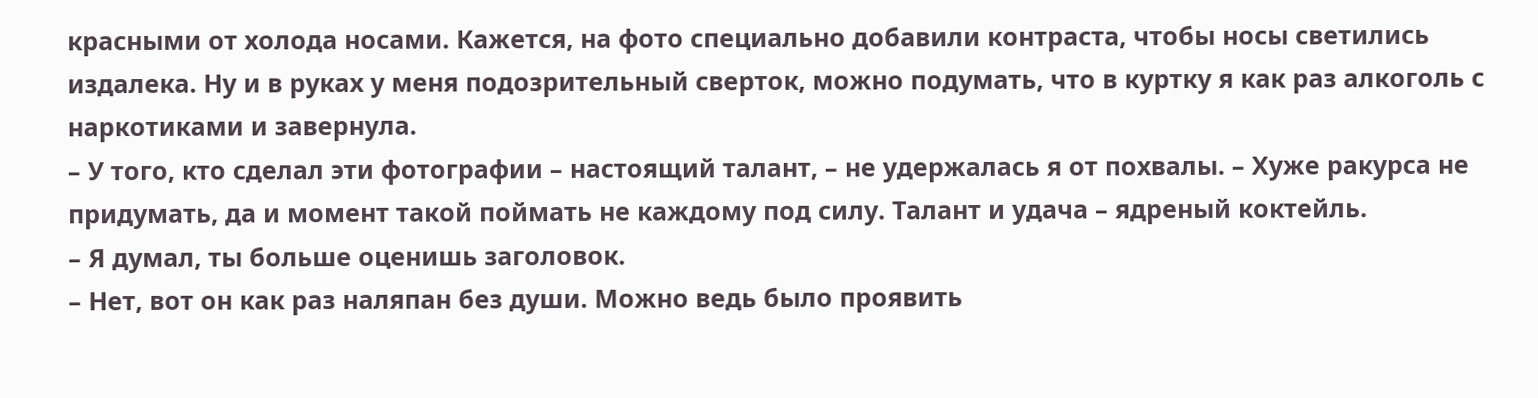красными от холода носами. Кажется, на фото специально добавили контраста, чтобы носы светились издалека. Ну и в руках у меня подозрительный сверток, можно подумать, что в куртку я как раз алкоголь с наркотиками и завернула.
– У того, кто сделал эти фотографии – настоящий талант, – не удержалась я от похвалы. – Хуже ракурса не придумать, да и момент такой поймать не каждому под силу. Талант и удача – ядреный коктейль.
– Я думал, ты больше оценишь заголовок.
– Нет, вот он как раз наляпан без души. Можно ведь было проявить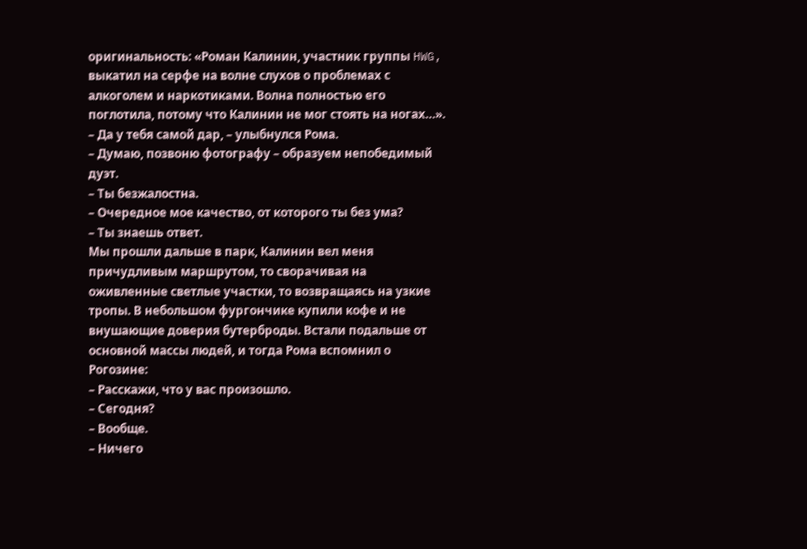оригинальность: «Роман Калинин, участник группы HWG, выкатил на серфе на волне слухов о проблемах с алкоголем и наркотиками. Волна полностью его поглотила, потому что Калинин не мог стоять на ногах…».
– Да у тебя самой дар, – улыбнулся Рома.
– Думаю, позвоню фотографу – образуем непобедимый дуэт.
– Ты безжалостна.
– Очередное мое качество, от которого ты без ума?
– Ты знаешь ответ.
Мы прошли дальше в парк, Калинин вел меня причудливым маршрутом, то сворачивая на оживленные светлые участки, то возвращаясь на узкие тропы. В небольшом фургончике купили кофе и не внушающие доверия бутерброды. Встали подальше от основной массы людей, и тогда Рома вспомнил о Рогозине:
– Расскажи, что у вас произошло.
– Сегодня?
– Вообще.
– Ничего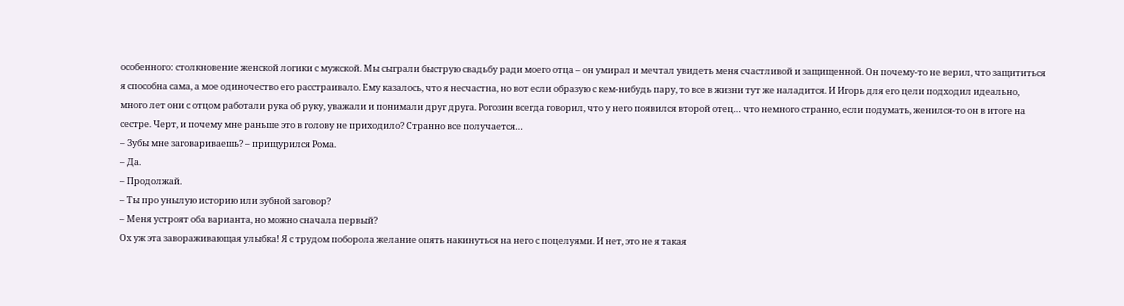особенного: столкновение женской логики с мужской. Мы сыграли быструю свадьбу ради моего отца – он умирал и мечтал увидеть меня счастливой и защищенной. Он почему-то не верил, что защититься я способна сама, а мое одиночество его расстраивало. Ему казалось, что я несчастна, но вот если образую с кем-нибудь пару, то все в жизни тут же наладится. И Игорь для его цели подходил идеально, много лет они с отцом работали рука об руку, уважали и понимали друг друга. Рогозин всегда говорил, что у него появился второй отец… что немного странно, если подумать, женился-то он в итоге на сестре. Черт, и почему мне раньше это в голову не приходило? Странно все получается…
– Зубы мне заговариваешь? – прищурился Рома.
– Да.
– Продолжай.
– Ты про унылую историю или зубной заговор?
– Меня устроят оба варианта, но можно сначала первый?
Ох уж эта завораживающая улыбка! Я с трудом поборола желание опять накинуться на него с поцелуями. И нет, это не я такая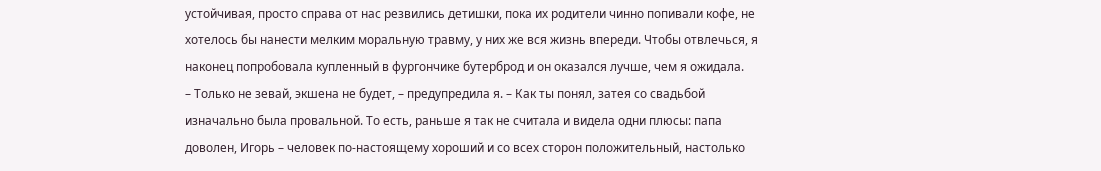устойчивая, просто справа от нас резвились детишки, пока их родители чинно попивали кофе, не хотелось бы нанести мелким моральную травму, у них же вся жизнь впереди. Чтобы отвлечься, я наконец попробовала купленный в фургончике бутерброд и он оказался лучше, чем я ожидала.
– Только не зевай, экшена не будет, – предупредила я. – Как ты понял, затея со свадьбой изначально была провальной. То есть, раньше я так не считала и видела одни плюсы: папа доволен, Игорь – человек по-настоящему хороший и со всех сторон положительный, настолько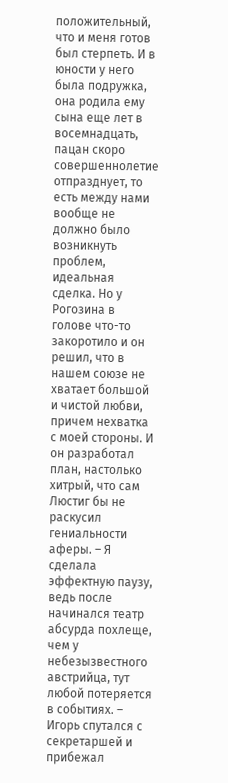положительный, что и меня готов был стерпеть. И в юности у него была подружка, она родила ему сына еще лет в восемнадцать, пацан скоро совершеннолетие отпразднует, то есть между нами вообще не должно было возникнуть проблем, идеальная сделка. Но у Рогозина в голове что-то закоротило и он решил, что в нашем союзе не хватает большой и чистой любви, причем нехватка с моей стороны. И он разработал план, настолько хитрый, что сам Люстиг бы не раскусил гениальности аферы. – Я сделала эффектную паузу, ведь после начинался театр абсурда похлеще, чем у небезызвестного австрийца, тут любой потеряется в событиях. – Игорь спутался с секретаршей и прибежал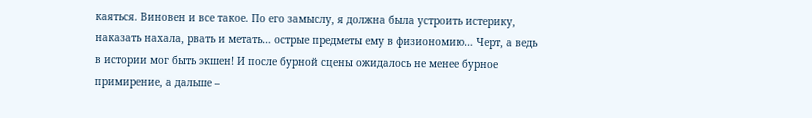каяться. Виновен и все такое. По его замыслу, я должна была устроить истерику, наказать нахала, рвать и метать… острые предметы ему в физиономию… Черт, а ведь в истории мог быть экшен! И после бурной сцены ожидалось не менее бурное примирение, а дальше –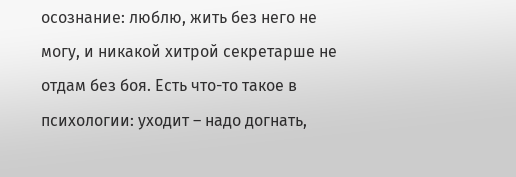осознание: люблю, жить без него не могу, и никакой хитрой секретарше не отдам без боя. Есть что-то такое в психологии: уходит – надо догнать,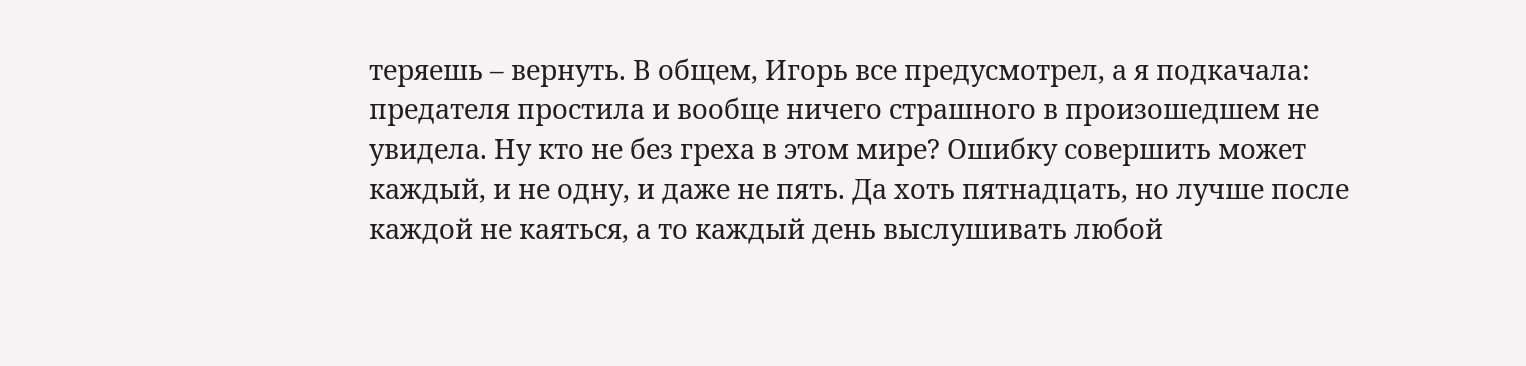теряешь – вернуть. В общем, Игорь все предусмотрел, а я подкачала: предателя простила и вообще ничего страшного в произошедшем не увидела. Ну кто не без греха в этом мире? Ошибку совершить может каждый, и не одну, и даже не пять. Да хоть пятнадцать, но лучше после каждой не каяться, а то каждый день выслушивать любой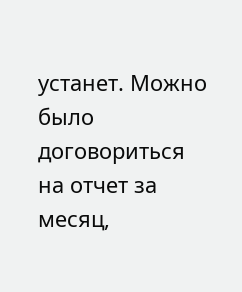устанет. Можно было договориться на отчет за месяц,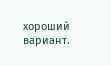хороший вариант.